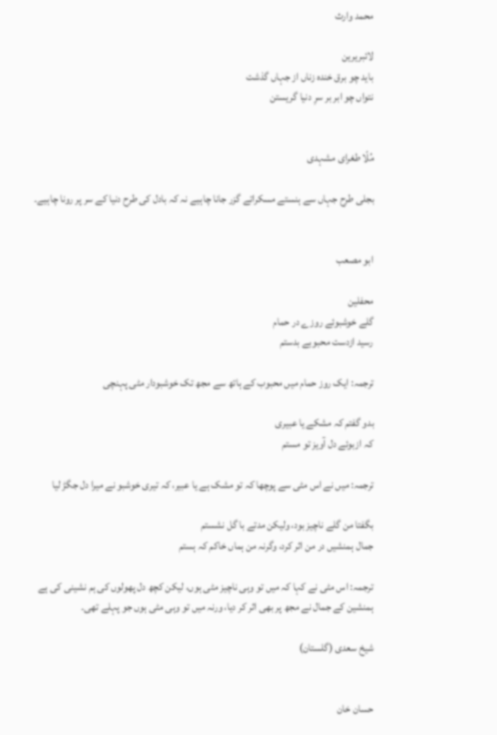محمد وارث

لائبریرین
باید چو برق خندہ زناں از جہاں گذشت
نتواں چو ابر بر سرِ دنیا گریستن


مُلّا طغرای مشہدی

بجلی طرح جہاں سے ہنستے مسکراتے گزر جانا چاہیے نہ کہ بادل کی طرح دنیا کے سر پر رونا چاہیے۔


ابو مصعب

محفلین
گلے خوشبوئے روزے در حمام
رسید ازدست محبوبے بدستم

ترجمہ: ایک روز حمام میں محبوب کے ہاتھ سے مجھ تک خوشبودار مٹی پہنچی

بدو گفتم کہ مشکے یا عبیری
کہ ازبوئے دل آویز تو مستم

ترجمہ: میں نے اس مٹی سے پوچھا کہ تو مشک ہے یا عبیر، کہ تیری خوشبو نے میرا دل جگڑ لیا

بگفتا من گلے ناچیز بود، ولیکن مدتے با گل نشستم
جمال ہمنشیں در من اثر کرد، وگرنہ من ہماں خاکم کہ ہستم

ترجمہ: اس مٹی نے کہا کہ میں تو وہی ناچیز مٹی ہوں، لیکن کچھ دل پھولوں کی ہم نشینی کی ہے
ہمنشین کے جمال نے مجھ پر بھی اثر کر دیا، ورنہ میں تو وہی مٹی ہوں جو پہلے تھی۔

شیخ سعدی (گلستان)


حسان خان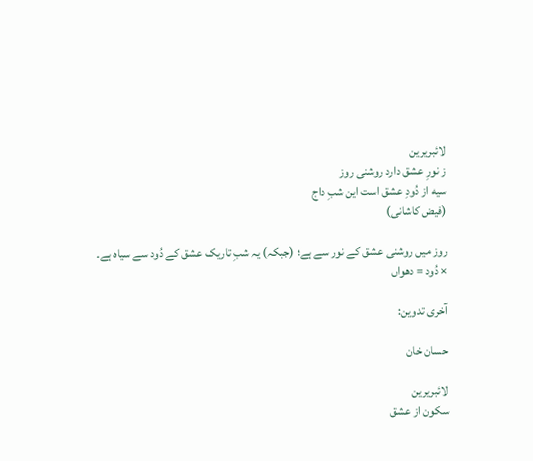لائبریرین
ز نورِ عشق دارد روشنی روز
سیه از دُودِ عشق است این شبِ داج
(فیض کاشانی)

روز میں روشنی عشق کے نور سے ہے؛ (جبکہ) یہ شبِ تاریک عشق کے دُود سے سیاہ ہے۔
× دُود = دھواں

آخری تدوین:

حسان خان

لائبریرین
سکون از عشق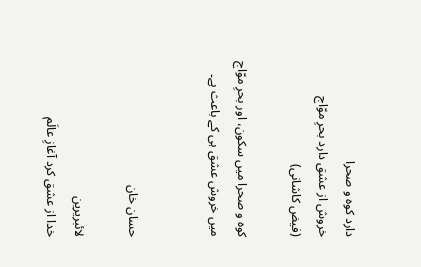دارد کوه و صحرا
خروش از عشق دارد بحرِ موّاج
(فیض کاشانی)

کوہ و صحرا میں سکون، اور بحرِ موّاج میں خروش عشق ہی کے باعث ہے۔


حسان خان

لائبریرین
خدا از عشق کرد آغازِ عالَم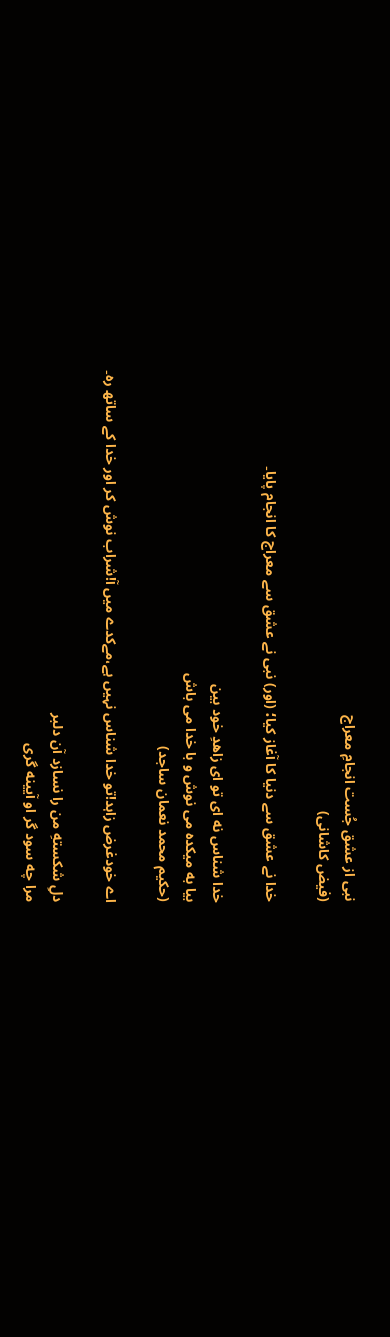نبی از عشق جُست انجامِ معراج
(فیض کاشانی)

خدا نے عشق سے دنیا کا آغاز کیا؛ (اور) نبی نے عشق سے معراج کا انجام پایا۔

خدا شناس نه ای تو ای زاهدِ خود بین
بیا به میکده می نوش و با خدا می باش
(حکیم محمد نعمان ساجد)

اے خودغرض زاہد!تو خدا شناس نہیں ہے،مےکدے میں آ!شراب نوش کر اور خدا کے ساتھ رہ۔

دلِ شکستهِ من را نسازد آن دلبر
مرا چه سود گر او آیینه گری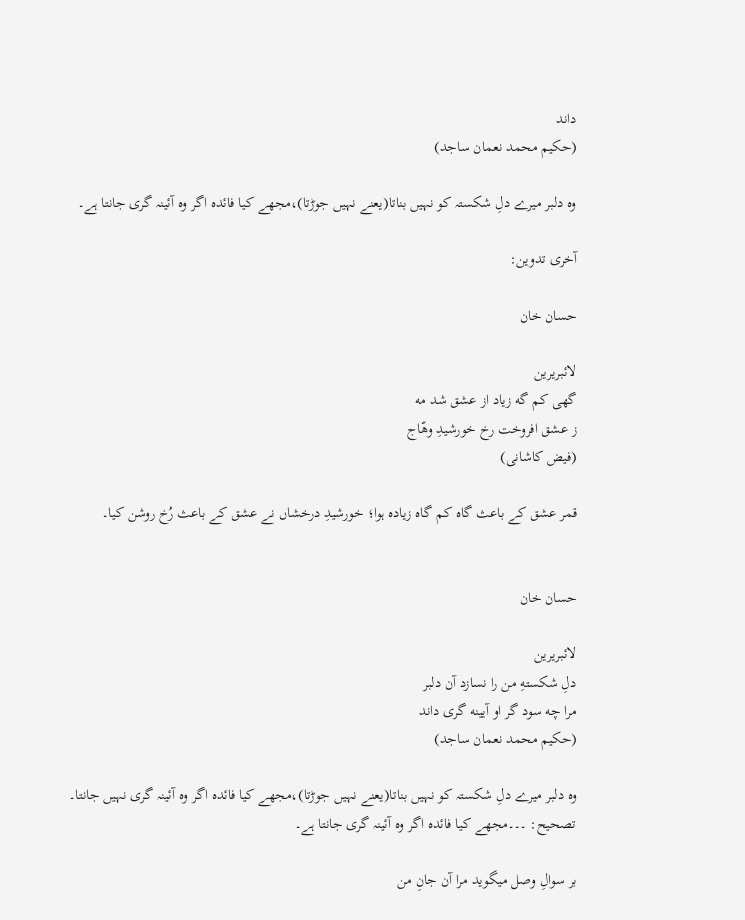داند
(حکیم محمد نعمان ساجد)

وہ دلبر میرے دلِ شکستہ کو نہیں بناتا(یعنے نہیں جوڑتا)،مجھے کیا فائدہ اگر وہ آئینہ گری جانتا ہے۔

آخری تدوین:

حسان خان

لائبریرین
گهی کم گه زیاد از عشق شد مه
ز عشق افروخت رخ خورشیدِ وهّاج
(فیض کاشانی)

قمر عشق کے باعث گاہ کم گاہ زیادہ ہوا؛ خورشیدِ درخشاں نے عشق کے باعث رُخ روشن کیا۔


حسان خان

لائبریرین
دلِ شکستهِ من را نسازد آن دلبر
مرا چه سود گر او آیینه گری داند
(حکیم محمد نعمان ساجد)

وہ دلبر میرے دلِ شکستہ کو نہیں بناتا(یعنے نہیں جوڑتا)،مجھے کیا فائدہ اگر وہ آئینہ گری نہیں جانتا۔
تصحیح: ۔۔۔مجھے کیا فائدہ اگر وہ آئینہ گری جانتا ہے۔

بر سوالِ وصل میگوید مرا آن جانِ من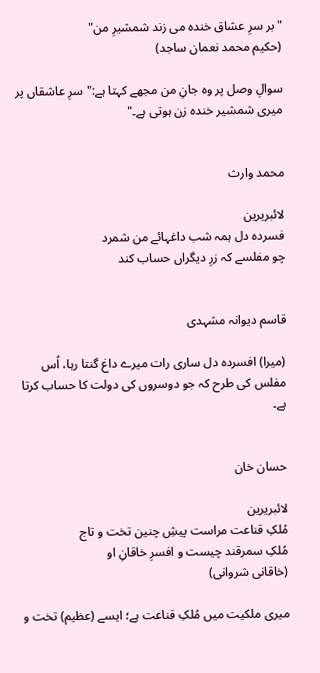"بر سرِ عشاق خنده می زند شمشیرِ من"
(حکیم محمد نعمان ساجد)

سوالِ وصل پر وہ جانِ من مجھے کہتا ہے:"سرِ عاشقاں پر میری شمشیر خندہ زن ہوتی ہے۔"


محمد وارث

لائبریرین
فسردہ دل ہمہ شب داغہائے من شمرد
چو مفلسے کہ زرِ دیگراں حساب کند


قاسم دیوانہ مشہدی

(میرا) افسردہ دل ساری رات میرے داغ گنتا رہا، اُس مفلس کی طرح کہ جو دوسروں کی دولت کا حساب کرتا ہے۔


حسان خان

لائبریرین
مُلکِ قناعت مراست پيشِ چنين تخت و تاج
مُلکِ سمرقند چيست و افسرِ خاقانِ او
(خاقانی شروانی)

میری ملکیت میں مُلکِ قناعت ہے؛ ایسے (عظیم) تخت و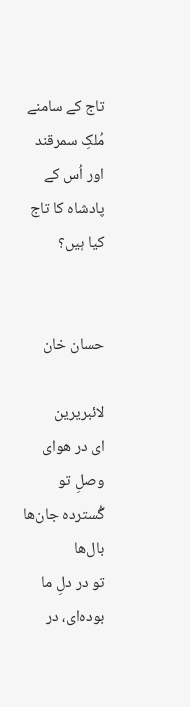تاج کے سامنے مُلکِ سمرقند اور اُس کے پادشاہ کا تاج کیا ہیں؟


حسان خان

لائبریرین
ای در هوای وصلِ تو گُسترده جان‌ها بال‌ها
تو در دلِ ما بوده‌ای، در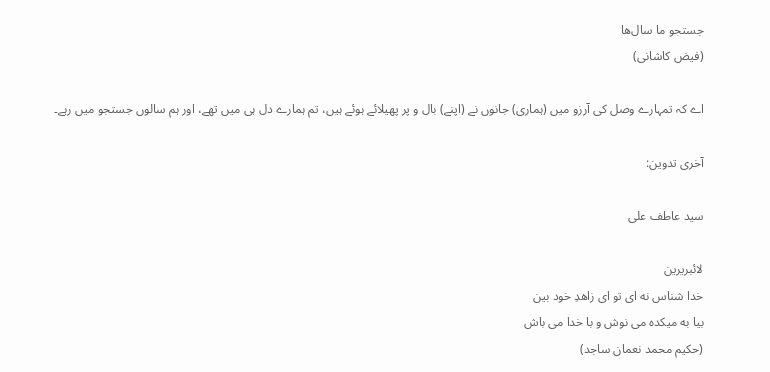جستجو ما سال‌ها
(فیض کاشانی)

اے کہ تمہارے وصل کی آرزو میں (ہماری) جانوں نے (اپنے) بال و پر پھیلائے ہوئے ہیں، تم ہمارے دل ہی میں تھے، اور ہم سالوں جستجو میں رہے۔

آخری تدوین:

سید عاطف علی

لائبریرین
خدا شناس نه ای تو ای زاهدِ خود بین
بیا به میکده می نوش و با خدا می باش
(حکیم محمد نعمان ساجد)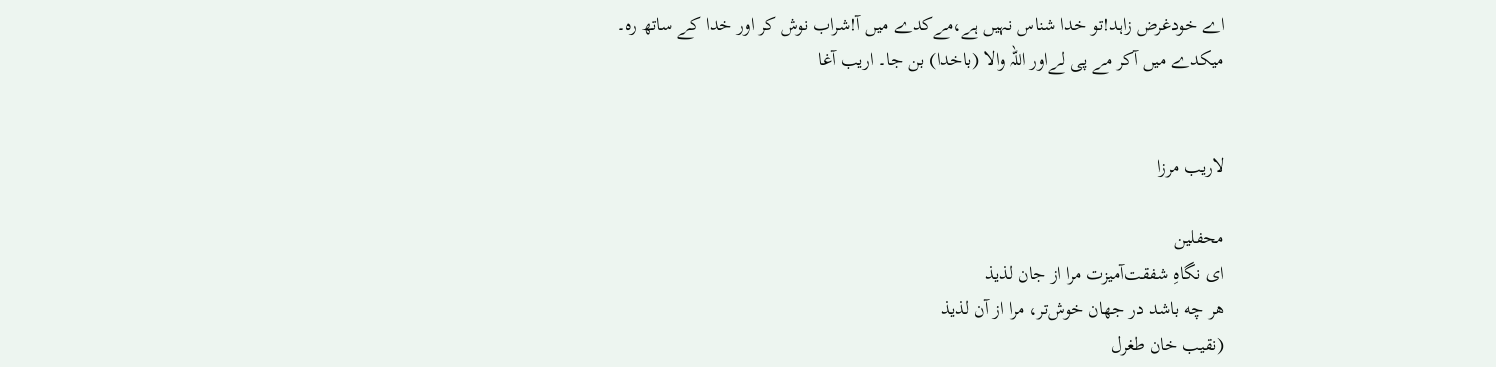اے خودغرض زاہد!تو خدا شناس نہیں ہے،مےکدے میں آ!شراب نوش کر اور خدا کے ساتھ رہ۔
میکدے میں آکر مے پی لےاور اللہ والا (باخدا) بن جا۔ اریب آغا


لاریب مرزا

محفلین
ای نگاهِ شفقت‌آمیزت مرا از جان لذیذ
هر چه باشد در جهان خوش‌تر، مرا از آن لذیذ
(نقیب خان طغرل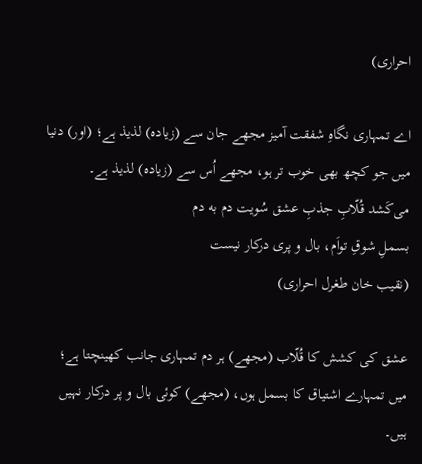احراری)

اے تمہاری نگاہِ شفقت آمیز مجھے جان سے (زیادہ) لذیذ ہے؛ (اور) دنیا میں جو کچھ بھی خوب تر ہو، مجھے اُس سے (زیادہ) لذیذ ہے۔
می‌کَشد قُلّابِ جذبِ عشق سُویت دم به دم
بسملِ شوقِ تو‌اَم، بال و پری درکار نیست
(نقیب خان طغرل احراری)

عشق کی کشش کا قُلّاب (مجھے) ہر دم تمہاری جانب کھینچتا ہے؛ میں تمہارے اشتیاق کا بسمل ہوں، (مجھے) کوئی بال و پر درکار نہیں ہیں۔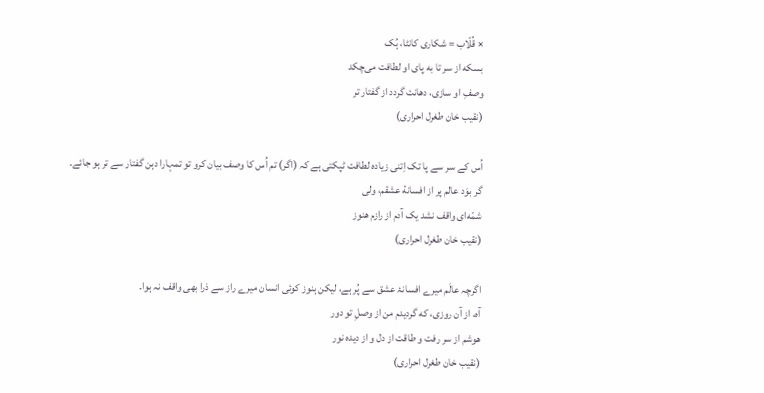× قُلّاب = شکاری کانٹا، ہُک
بسکه از سر تا به پای او لطافت می‌چکد
وصفِ او سازی، دهانت گردد از گفتار تر
(نقیب خان طغرل احراری)

اُس کے سر سے پا تک اِتنی زیادہ لطافت ٹپکتی ہے کہ (اگر) تم اُس کا وصف بیان کرو تو تمہارا دہن گفتار سے تر ہو جائے۔
گر بوَد عالم پر از افسانهٔ عشقم، ولی
شمّه‌ای واقف نشد یک آدم از رازم هنوز
(نقیب خان طغرل احراری)

اگرچہ عالَم میرے افسانۂ عشق سے پُر ہے، لیکن ہنوز کوئی انسان میرے راز سے ذرا بھی واقف نہ ہوا۔
آه، از آن روزی، که گردیدم من از وصلِ تو دور
هوشم از سر رفت و طاقت از دل و از دیده نور
(نقیب خان طغرل احراری)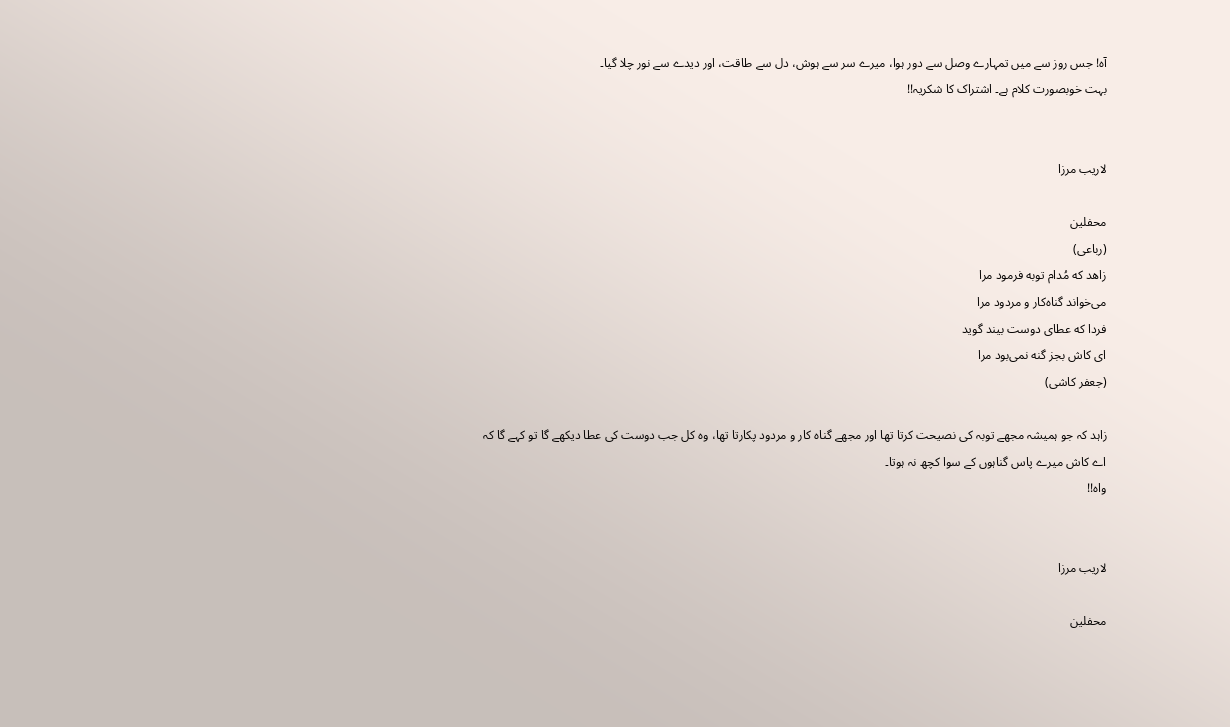آہ! جس روز سے میں تمہارے وصل سے دور ہوا، میرے سر سے ہوش، دل سے طاقت، اور دیدے سے نور چلا گیا۔
بہت خوبصورت کلام ہے۔ اشتراک کا شکریہ!!


لاریب مرزا

محفلین
(رباعی)
زاهد که مُدام توبه فرمود مرا
می‌خواند گناه‌کار و مردود مرا
فردا که عطای دوست بیند گوید
ای کاش بجز گنه ‌نمی‌بود مرا
(جعفر کاشی)

زاہد کہ جو ہمیشہ مجھے توبہ کی نصیحت کرتا تھا اور مجھے گناہ کار و مردود پکارتا تھا، وہ کل جب دوست کی عطا دیکھے گا تو کہے گا کہ اے کاش میرے پاس گناہوں کے سوا کچھ نہ ہوتا۔
واہ!!


لاریب مرزا

محفلین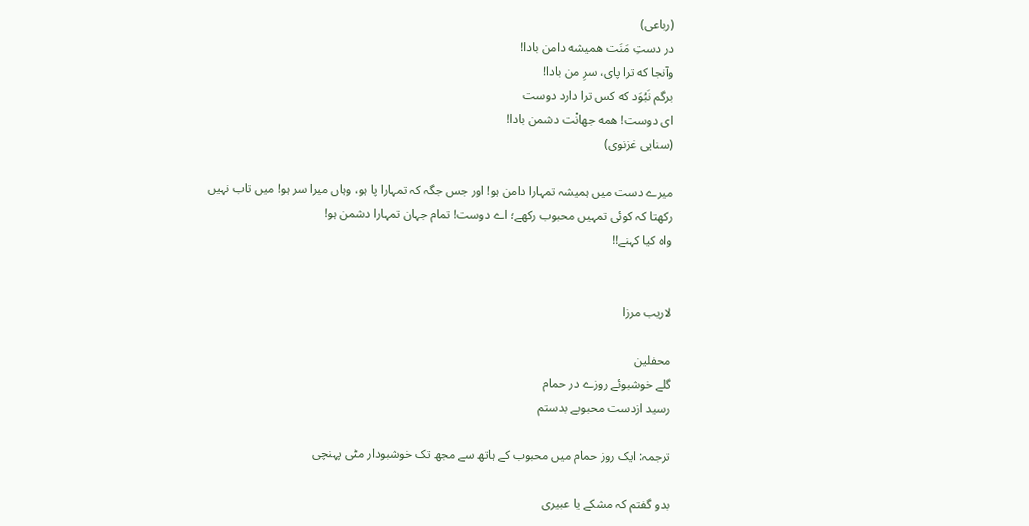(رباعی)
در دستِ مَنَت همیشه دامن بادا!
وآنجا که ترا پای، سرِ من بادا!
برگم نَبُوَد که کس ترا دارد دوست
ای دوست! همه جهانْت دشمن بادا!
(سنایی غزنوی)

میرے دست میں ہمیشہ تمہارا دامن ہو! اور جس جگہ کہ تمہارا پا ہو، وہاں میرا سر ہو! میں تاب نہیں رکھتا کہ کوئی تمہیں محبوب رکھے؛ اے دوست! تمام جہان تمہارا دشمن ہو!
واہ کیا کہنے!!


لاریب مرزا

محفلین
گلے خوشبوئے روزے در حمام
رسید ازدست محبوبے بدستم

ترجمہ: ایک روز حمام میں محبوب کے ہاتھ سے مجھ تک خوشبودار مٹی پہنچی

بدو گفتم کہ مشکے یا عبیری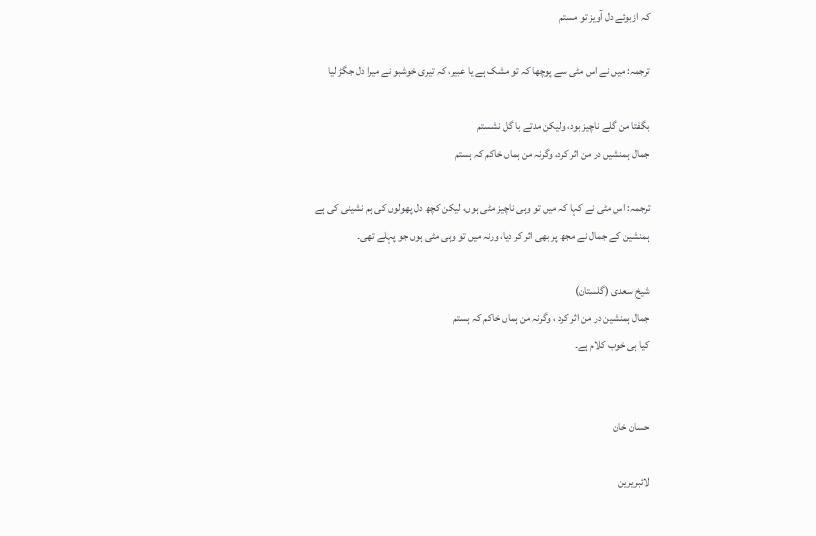کہ ازبوئے دل آویز تو مستم

ترجمہ: میں نے اس مٹی سے پوچھا کہ تو مشک ہے یا عبیر، کہ تیری خوشبو نے میرا دل جگڑ لیا

بگفتا من گلے ناچیز بود، ولیکن مدتے با گل نشستم
جمال ہمنشیں در من اثر کرد، وگرنہ من ہماں خاکم کہ ہستم

ترجمہ: اس مٹی نے کہا کہ میں تو وہی ناچیز مٹی ہوں، لیکن کچھ دل پھولوں کی ہم نشینی کی ہے
ہمنشین کے جمال نے مجھ پر بھی اثر کر دیا، ورنہ میں تو وہی مٹی ہوں جو پہلے تھی۔

شیخ سعدی (گلستان)
جمال ہمنشین در من اثر کرد ، وگرنہ من ہماں خاکم کہ ہستم
کیا ہی خوب کلام ہے۔


حسان خان

لائبریرین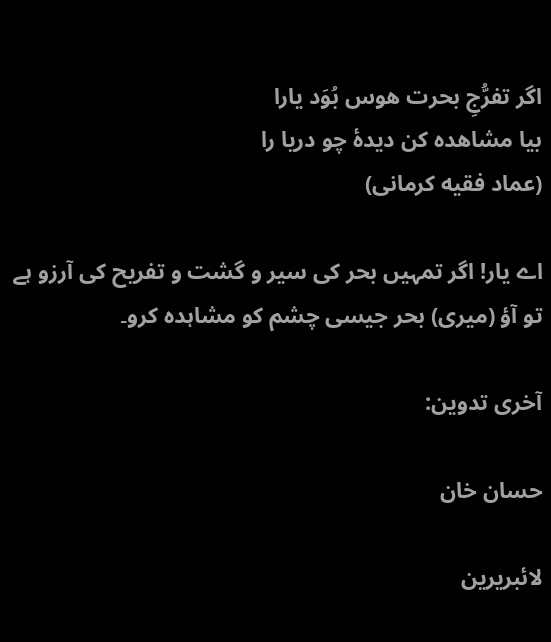اگر تفرُّجِ بحرت هوس بُوَد یارا
بیا مشاهده کن دیدهٔ چو دریا را
(عماد فقیه کرمانی)

اے یار! اگر تمہیں بحر کی سیر و گشت و تفریح کی آرزو ہے تو آؤ (میری) بحر جیسی چشم کو مشاہدہ کرو۔

آخری تدوین:

حسان خان

لائبریرین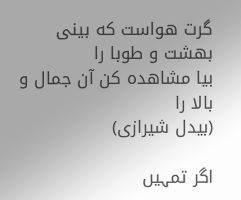گرت هواست که بینی بهشت و طوبا را
بیا مشاهده کن آن جمال و بالا را
(بیدل شیرازی)

اگر تمہیں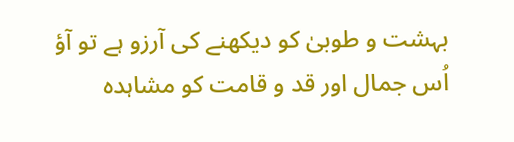بہشت و طوبیٰ کو دیکھنے کی آرزو ہے تو آؤ اُس جمال اور قد و قامت کو مشاہدہ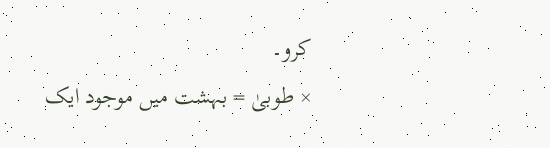کرو۔
× طوبیٰ = بہشت میں موجود ایک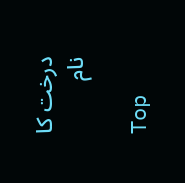درخت کا نام

Top